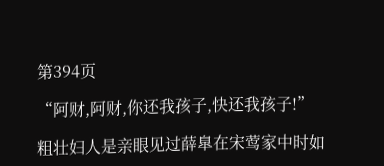第394页

“阿财,阿财,你还我孩子,快还我孩子!”

粗壮妇人是亲眼见过薛臯在宋莺家中时如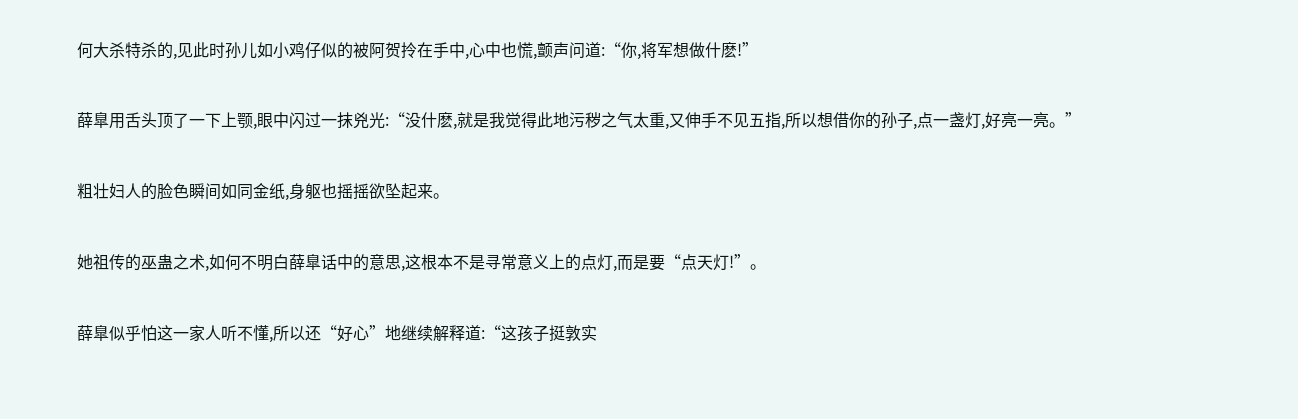何大杀特杀的,见此时孙儿如小鸡仔似的被阿贺拎在手中,心中也慌,颤声问道:“你,将军想做什麽!”

薛臯用舌头顶了一下上颚,眼中闪过一抹兇光:“没什麽,就是我觉得此地污秽之气太重,又伸手不见五指,所以想借你的孙子,点一盏灯,好亮一亮。”

粗壮妇人的脸色瞬间如同金纸,身躯也摇摇欲坠起来。

她祖传的巫蛊之术,如何不明白薛臯话中的意思,这根本不是寻常意义上的点灯,而是要“点天灯!”。

薛臯似乎怕这一家人听不懂,所以还“好心”地继续解释道:“这孩子挺敦实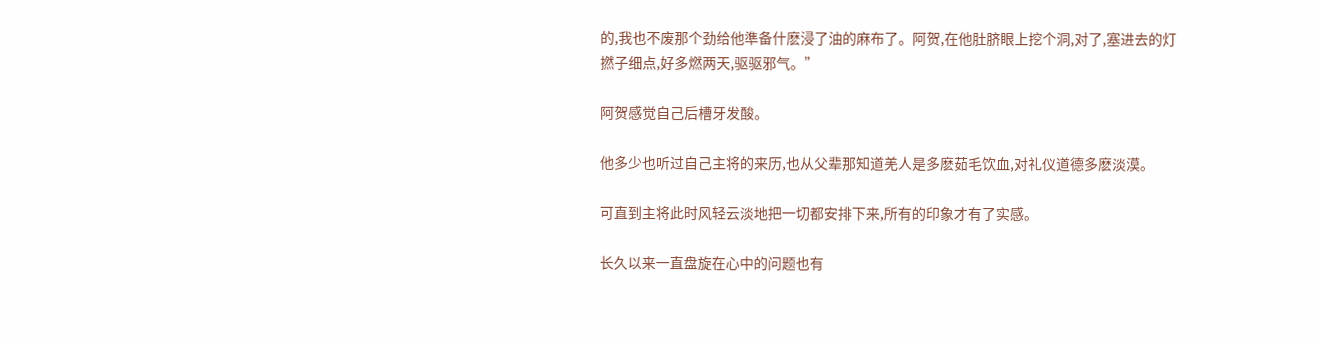的,我也不废那个劲给他準备什麽浸了油的麻布了。阿贺,在他肚脐眼上挖个洞,对了,塞进去的灯撚子细点,好多燃两天,驱驱邪气。”

阿贺感觉自己后槽牙发酸。

他多少也听过自己主将的来历,也从父辈那知道羌人是多麽茹毛饮血,对礼仪道德多麽淡漠。

可直到主将此时风轻云淡地把一切都安排下来,所有的印象才有了实感。

长久以来一直盘旋在心中的问题也有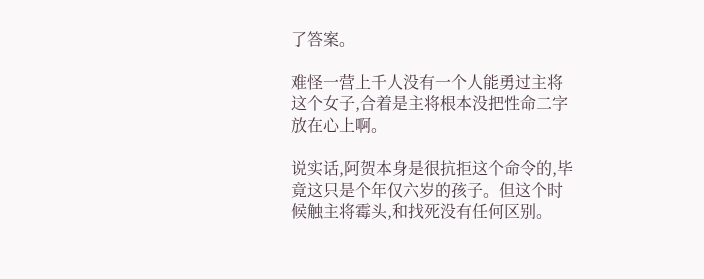了答案。

难怪一营上千人没有一个人能勇过主将这个女子,合着是主将根本没把性命二字放在心上啊。

说实话,阿贺本身是很抗拒这个命令的,毕竟这只是个年仅六岁的孩子。但这个时候触主将霉头,和找死没有任何区别。